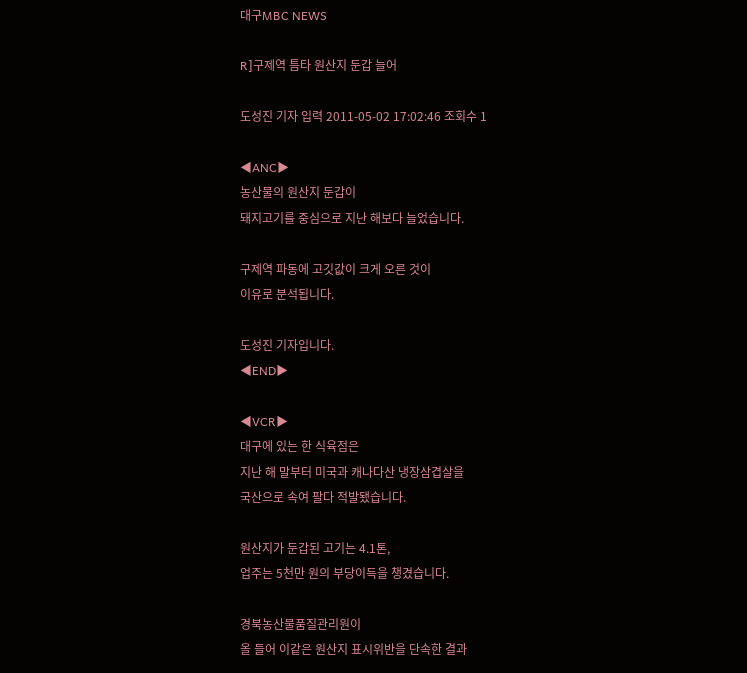대구MBC NEWS

R]구제역 틈타 원산지 둔갑 늘어

도성진 기자 입력 2011-05-02 17:02:46 조회수 1

◀ANC▶
농산물의 원산지 둔갑이
돼지고기를 중심으로 지난 해보다 늘었습니다.

구제역 파동에 고깃값이 크게 오른 것이
이유로 분석됩니다.

도성진 기자입니다.
◀END▶

◀VCR▶
대구에 있는 한 식육점은
지난 해 말부터 미국과 캐나다산 냉장삼겹살을
국산으로 속여 팔다 적발됐습니다.

원산지가 둔갑된 고기는 4.1톤,
업주는 5천만 원의 부당이득을 챙겼습니다.

경북농산물품질관리원이
올 들어 이같은 원산지 표시위반을 단속한 결과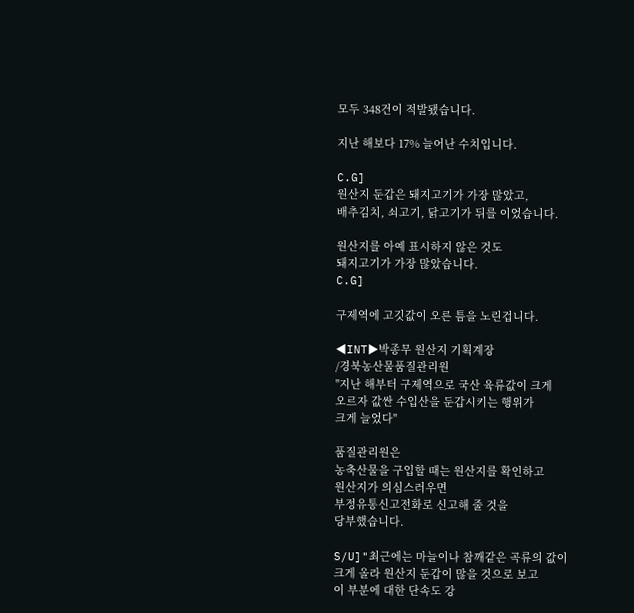모두 348건이 적발됐습니다.

지난 해보다 17% 늘어난 수치입니다.

C.G]
원산지 둔갑은 돼지고기가 가장 많았고,
배추김치, 쇠고기, 닭고기가 뒤를 이었습니다.

원산지를 아예 표시하지 않은 것도
돼지고기가 가장 많았습니다.
C.G]

구제역에 고깃값이 오른 틈을 노린겁니다.

◀INT▶박종무 원산지 기획계장
/경북농산물품질관리원
"지난 해부터 구제역으로 국산 육류값이 크게
오르자 값싼 수입산을 둔갑시키는 행위가
크게 늘었다"

품질관리원은
농축산물을 구입할 때는 원산지를 확인하고
원산지가 의심스러우면
부정유통신고전화로 신고해 줄 것을
당부했습니다.

S/U]"최근에는 마늘이나 참깨같은 곡류의 값이
크게 올라 원산지 둔갑이 많을 것으로 보고
이 부분에 대한 단속도 강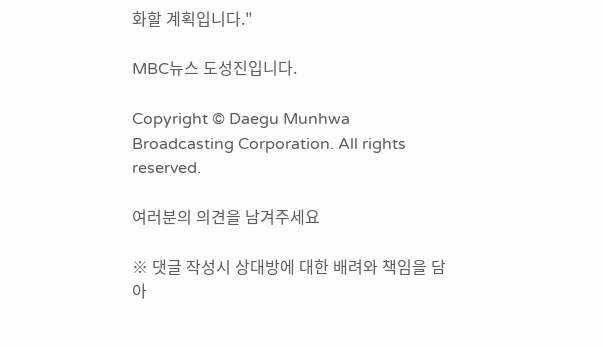화할 계획입니다."

MBC뉴스 도성진입니다.

Copyright © Daegu Munhwa Broadcasting Corporation. All rights reserved.

여러분의 의견을 남겨주세요

※ 댓글 작성시 상대방에 대한 배려와 책임을 담아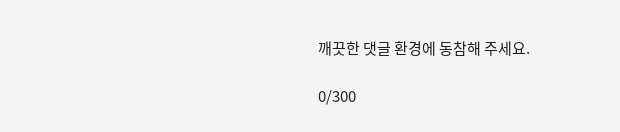깨끗한 댓글 환경에 동참해 주세요.

0/300